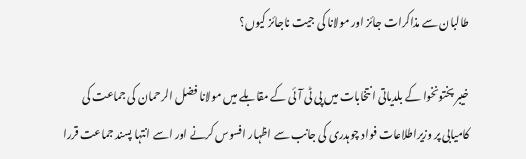طالبان سے مذاکرات جائز اور مولانا کی جیت ناجائز کیوں؟

خیبر پختونخوا کے بلدیاتی انتخابات میں پی ٹی آئی کے مقابلے میں مولانا فضل الرحمان کی جماعت کی کامیابی پر وزیراطلاعات فواد چوہدری کی جانب سے اظہار افسوس کرنے اور اسے انتہا پسند جماعت قررا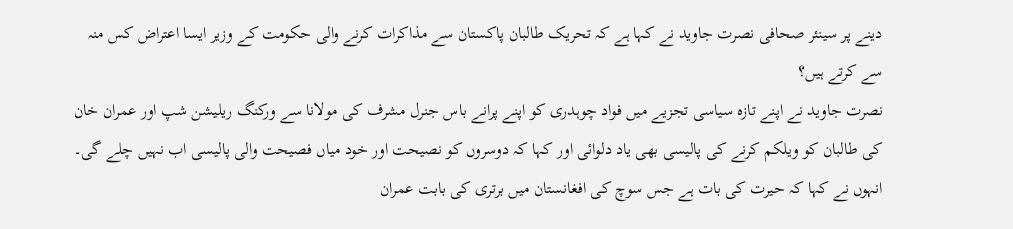دینے پر سینئر صحافی نصرت جاوید نے کہا ہے کہ تحریک طالبان پاکستان سے مذاکرات کرنے والی حکومت کے وزیر ایسا اعتراض کس منہ سے کرتے ہیں؟
نصرت جاوید نے اپنے تازہ سیاسی تجزیے میں فواد چوہدری کو اپنے پرانے باس جنرل مشرف کی مولانا سے ورکنگ ریلیشن شپ اور عمران خان کی طالبان کو ویلکم کرنے کی پالیسی بھی یاد دلوائی اور کہا کہ دوسروں کو نصیحت اور خود میاں فصیحت والی پالیسی اب نہیں چلے گی۔ انہوں نے کہا کہ حیرت کی بات ہے جس سوچ کی افغانستان میں برتری کی بابت عمران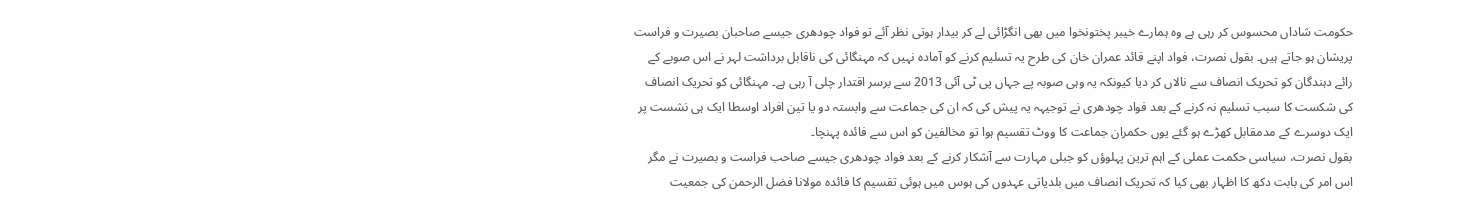حکومت شاداں محسوس کر رہی ہے وہ ہمارے خیبر پختونخوا میں بھی انگڑائی لے کر بیدار ہوتی نظر آئے تو فواد چودھری جیسے صاحبان بصیرت و فراست پریشان ہو جاتے ہیں۔ بقول نصرت، فواد اپنے قائد عمران خان کی طرح یہ تسلیم کرنے کو آمادہ نہیں کہ مہنگائی کی ناقابل برداشت لہر نے اس صوبے کے رائے دہندگان کو تحریک انصاف سے نالاں کر دیا کیونکہ یہ وہی صوبہ پے جہاں پی ٹی آئی 2013 سے برسر اقتدار چلی آ رہی ہے۔ مہنگائی کو تحریک انصاف کی شکست کا سبب تسلیم نہ کرنے کے بعد فواد چودھری نے توجیہہ یہ پیش کی کہ ان کی جماعت سے وابستہ دو یا تین افراد اوسطا ایک ہی نشست پر ایک دوسرے کے مدمقابل کھڑے ہو گئے یوں حکمران جماعت کا ووٹ تقسیم ہوا تو مخالفین کو اس سے فائدہ پہنچا۔
بقول نصرت، سیاسی حکمت عملی کے اہم ترین پہلوؤں کو جبلی مہارت سے آشکار کرنے کے بعد فواد چودھری جیسے صاحب فراست و بصیرت نے مگر اس امر کی بابت دکھ کا اظہار بھی کیا کہ تحریک انصاف میں بلدیاتی عہدوں کی ہوس میں ہوئی تقسیم کا فائدہ مولانا فضل الرحمن کی جمعیت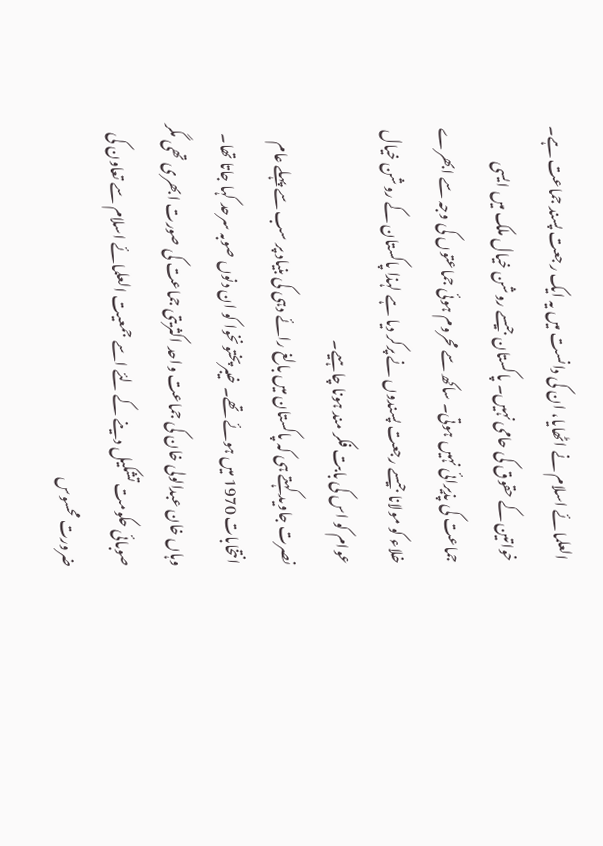العلمائے اسلام نے اٹھایا، ان کی دانست میں یہ ایک رجعت پسند جماعت ہے۔ خواتین کے حقوق کی حامی نہیں۔ پاکستان جیسے روشن خیال ملک میں ایسی جماعت کی پذیرائی نہیں ہوتی۔ ساکھ سے محروم ہوئی جماعتوں کی وجہ سے ابھرے خلاء کو مولانا جیسے رجعت پسندوں نے پرکر دیا ہے لہذا پاکستان کے روشن خیال عوام کو اس کی بابت فکر مند ہونا چاہیے۔
نصرت جاوید کہتے ہی کہ پاکستان میں بالغ رائے دہی کی بنیاد پر سب سے پہلے عام انتخابات 1970 میں ہوئے تھے۔ خیبرپختونخوا کو ان دنوں صوبہ سرحد کہا جاتا تھا۔ وہاں خان عبدالولی خان کی جماعت واحد اکثریتی جماعت کی صورت ابھری تھی مگر صوبائی حکومت تشکیل دینے کے لئے اسے جمعیت العلمائے اسلام سے تعاون کی ضرورت محسوس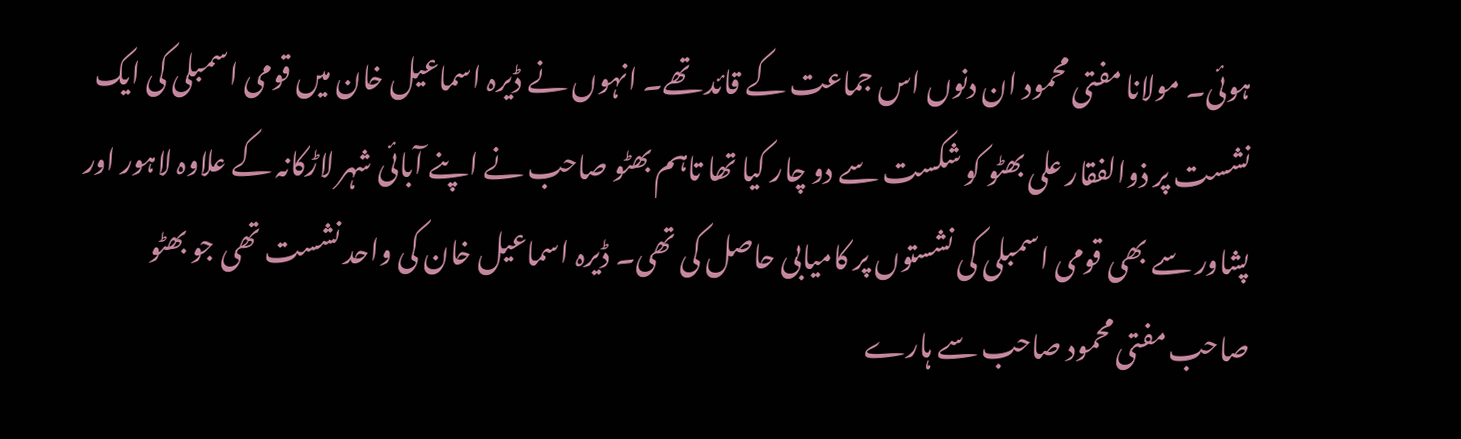ہوئی۔ مولانا مفتی محمود ان دنوں اس جماعت کے قائد تھے۔ انہوں نے ڈیرہ اسماعیل خان میں قومی اسمبلی کی ایک نشست پر ذوالفقار علی بھٹو کو شکست سے دو چار کیا تھا تاہم بھٹو صاحب نے اپنے آبائی شہر لاڑکانہ کے علاوہ لاہور اور پشاور سے بھی قومی اسمبلی کی نشستوں پر کامیابی حاصل کی تھی۔ ڈیرہ اسماعیل خان کی واحد نشست تھی جو بھٹو صاحب مفتی محمود صاحب سے ہارے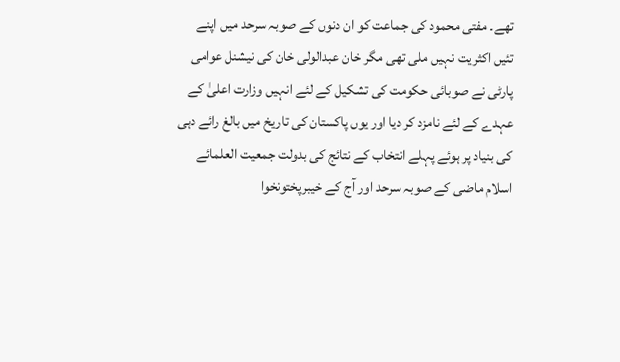تھے۔ مفتی محمود کی جماعت کو ان دنوں کے صوبہ سرحد میں اپنے تئیں اکثریت نہیں ملی تھی مگر خان عبدالولی خان کی نیشنل عوامی پارٹی نے صوبائی حکومت کی تشکیل کے لئے انہیں وزارت اعلیٰ کے عہدے کے لئے نامزد کر دیا اور یوں پاکستان کی تاریخ میں بالغ رائے دہی کی بنیاد پر ہوئے پہلے انتخاب کے نتائج کی بدولت جمعیت العلمائے اسلام ماضی کے صوبہ سرحد اور آج کے خیبرپختونخوا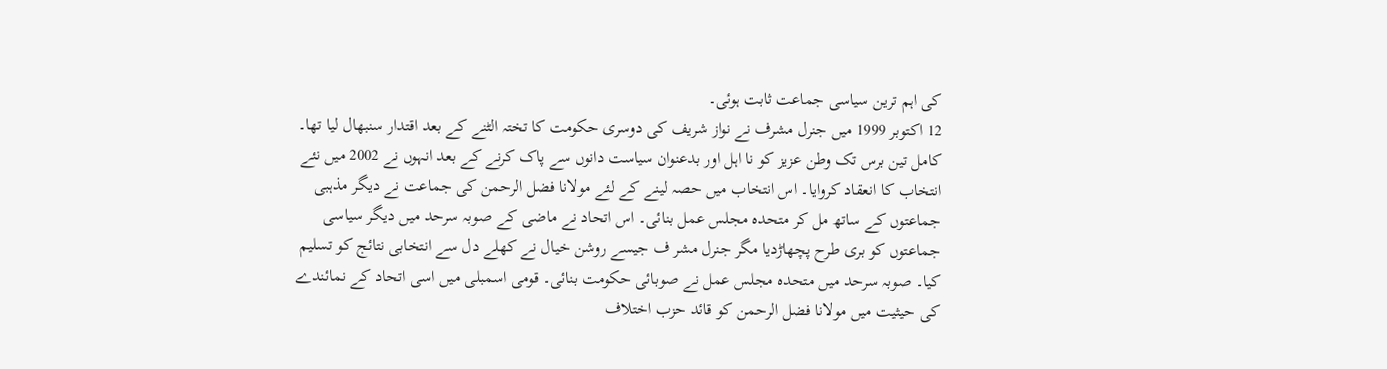کی اہم ترین سیاسی جماعت ثابت ہوئی۔
12 اکتوبر 1999 میں جنرل مشرف نے نواز شریف کی دوسری حکومت کا تختہ الٹنے کے بعد اقتدار سنبھال لیا تھا۔ کامل تین برس تک وطن عزیز کو نا اہل اور بدعنوان سیاست دانوں سے پاک کرنے کے بعد انہوں نے 2002 میں نئے انتخاب کا انعقاد کروایا۔ اس انتخاب میں حصہ لینے کے لئے مولانا فضل الرحمن کی جماعت نے دیگر مذہبی جماعتوں کے ساتھ مل کر متحدہ مجلس عمل بنائی۔ اس اتحاد نے ماضی کے صوبہ سرحد میں دیگر سیاسی جماعتوں کو بری طرح پچھاڑدیا مگر جنرل مشر ف جیسے روشن خیال نے کھلے دل سے انتخابی نتائج کو تسلیم کیا۔ صوبہ سرحد میں متحدہ مجلس عمل نے صوبائی حکومت بنائی۔ قومی اسمبلی میں اسی اتحاد کے نمائندے کی حیثیت میں مولانا فضل الرحمن کو قائد حزب اختلاف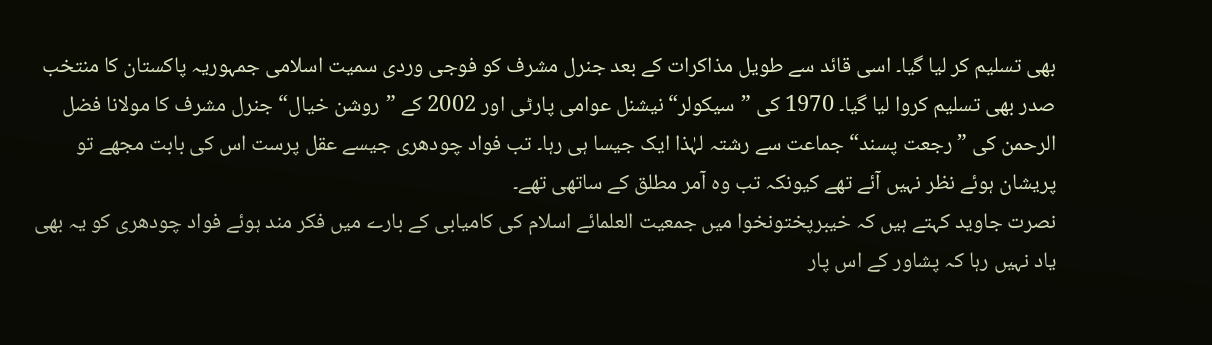بھی تسلیم کر لیا گیا۔ اسی قائد سے طویل مذاکرات کے بعد جنرل مشرف کو فوجی وردی سمیت اسلامی جمہوریہ پاکستان کا منتخب صدر بھی تسلیم کروا لیا گیا۔ 1970 کی ”سیکولر“ نیشنل عوامی پارٹی اور 2002 کے ”روشن خیال“ جنرل مشرف کا مولانا فضل الرحمن کی ”رجعت پسند“ جماعت سے رشتہ لہٰذا ایک جیسا ہی رہا۔ تب فواد چودھری جیسے عقل پرست اس کی بابت مجھے تو پریشان ہوئے نظر نہیں آئے تھے کیونکہ تب وہ آمر مطلق کے ساتھی تھے۔
نصرت جاوید کہتے ہیں کہ خیبرپختونخوا میں جمعیت العلمائے اسلام کی کامیابی کے بارے میں فکر مند ہوئے فواد چودھری کو یہ بھی یاد نہیں رہا کہ پشاور کے اس پار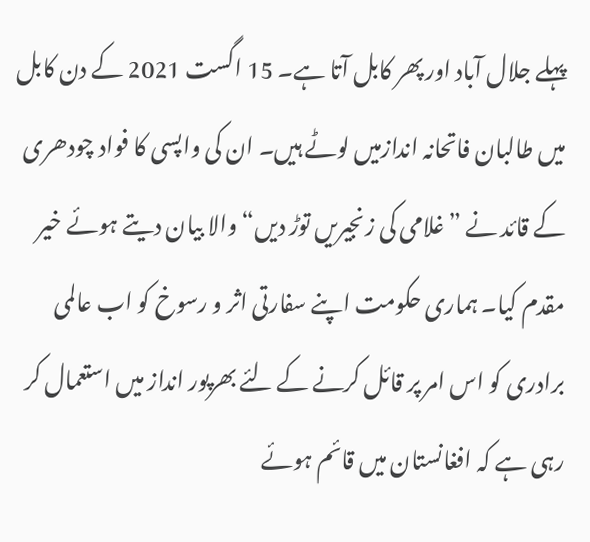پہلے جلال آباد اور پھر کابل آتا ہے۔ 15 اگست 2021 کے دن کابل میں طالبان فاتحانہ اندازمیں لوٹے ہیں۔ ان کی واپسی کا فواد چودھری کے قائد نے ”غلامی کی زنجیریں توڑ دیں“ والا بیان دیتے ہوئے خیر مقدم کیا۔ ہماری حکومت اپنے سفارتی اثر و رسوخ کو اب عالمی برادری کو اس امر پر قائل کرنے کے لئے بھرپور انداز میں استعمال کر رہی ہے کہ افغانستان میں قائم ہوئے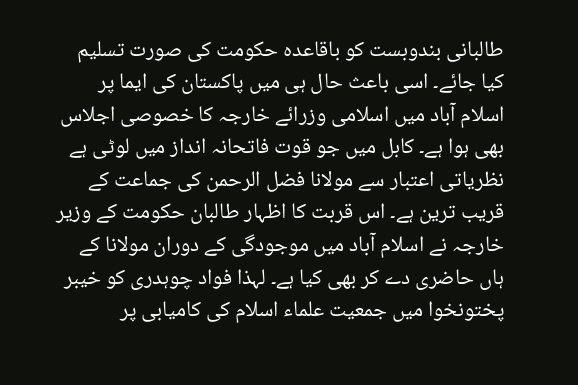طالبانی بندوبست کو باقاعدہ حکومت کی صورت تسلیم کیا جائے۔ اسی باعث حال ہی میں پاکستان کی ایما پر اسلام آباد میں اسلامی وزرائے خارجہ کا خصوصی اجلاس بھی ہوا ہے۔ کابل میں جو قوت فاتحانہ انداز میں لوٹی ہے نظریاتی اعتبار سے مولانا فضل الرحمن کی جماعت کے قریب ترین ہے۔ اس قربت کا اظہار طالبان حکومت کے وزیر خارجہ نے اسلام آباد میں موجودگی کے دوران مولانا کے ہاں حاضری دے کر بھی کیا ہے۔ لہذا فواد چوہدری کو خیبر پختونخوا میں جمعیت علماء اسلام کی کامیابی پر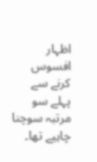اظہار افسوس کرنے سے پہلے سو مرتبہ سوچنا چاہیے تھا۔